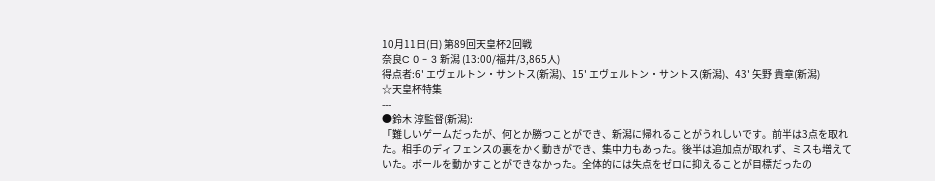10月11日(日) 第89回天皇杯2回戦
奈良C 0 - 3 新潟 (13:00/福井/3,865人)
得点者:6' エヴェルトン・サントス(新潟)、15' エヴェルトン・サントス(新潟)、43' 矢野 貴章(新潟)
☆天皇杯特集
---
●鈴木 淳監督(新潟):
「難しいゲームだったが、何とか勝つことができ、新潟に帰れることがうれしいです。前半は3点を取れた。相手のディフェンスの裏をかく動きができ、集中力もあった。後半は追加点が取れず、ミスも増えていた。ボールを動かすことができなかった。全体的には失点をゼロに抑えることが目標だったの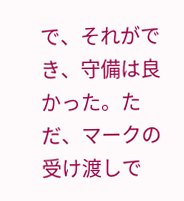で、それができ、守備は良かった。ただ、マークの受け渡しで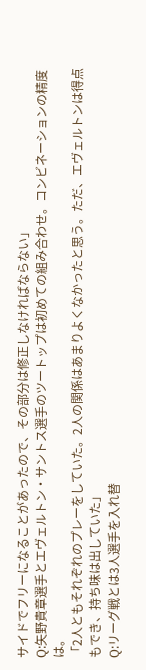サイドでフリーになることがあったので、その部分は修正しなければならない」
Q:矢野貴章選手とエヴェルトン・サントス選手のツートップは初めての組み合わせ。コンビネーションの精度は。
「2人ともそれぞれのプレーをしていた。2人の関係はあまりよくなかったと思う。ただ、エヴェルトンは得点もでき、持ち味は出していた」
Q:リーグ戦とは3人選手を入れ替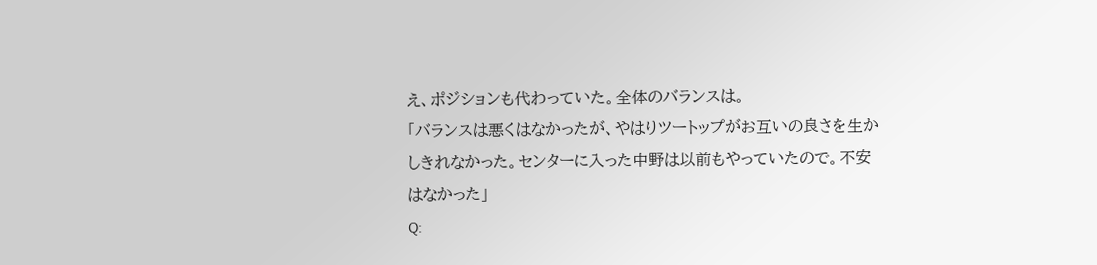え、ポジションも代わっていた。全体のバランスは。
「バランスは悪くはなかったが、やはりツートップがお互いの良さを生かしきれなかった。センターに入った中野は以前もやっていたので。不安はなかった」
Q: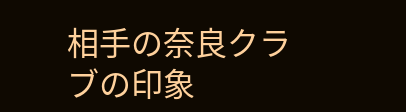相手の奈良クラブの印象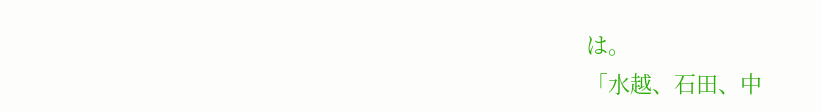は。
「水越、石田、中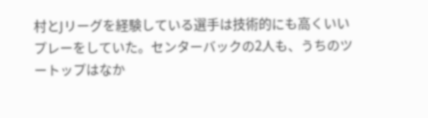村とJリーグを経験している選手は技術的にも高くいいプレーをしていた。センターバックの2人も、うちのツートップはなか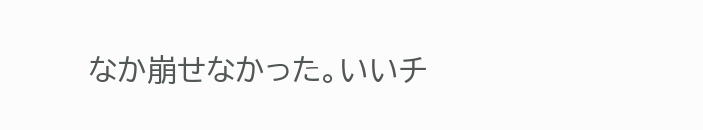なか崩せなかった。いいチ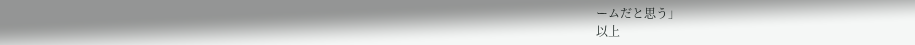ームだと思う」
以上